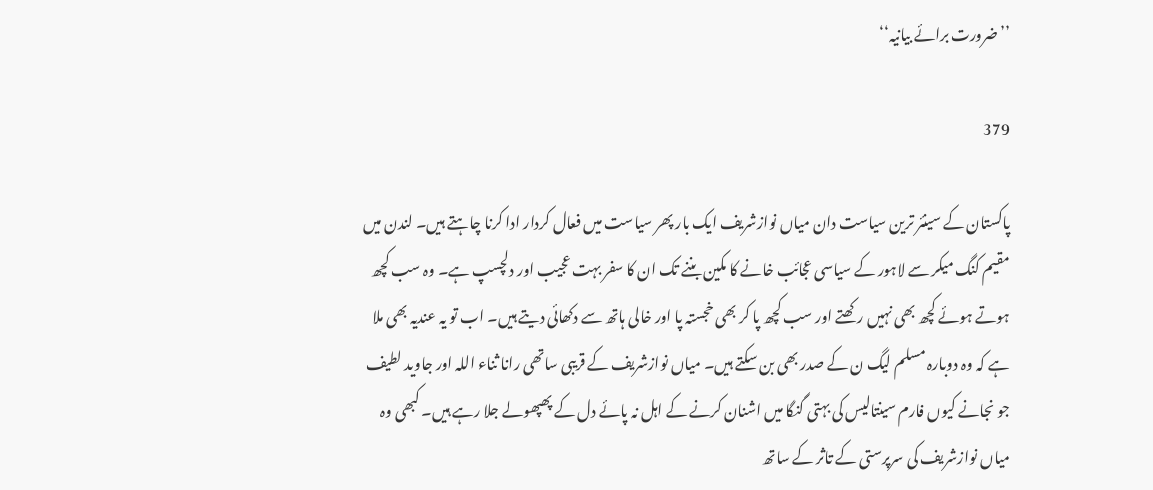’’ضرورت برائے بیانیہ‘‘

379

پاکستان کے سینئر ترین سیاست دان میاں نوازشریف ایک بار پھر سیاست میں فعال کردار ادا کرنا چاہتے ہیں۔ لندن میں مقیم کنگ میکر سے لاہور کے سیاسی عجائب خانے کا مکین بننے تک ان کا سفر بہت عجیب اور دلچسپ ہے۔ وہ سب کچھ ہوتے ہوئے کچھ بھی نہیں رکھتے اور سب کچھ پا کر بھی خجستہ پا اور خالی ہاتھ سے دکھائی دیتے ہیں۔ اب تو یہ عندیہ بھی ملا ہے کہ وہ دوبارہ مسلم لیگ ن کے صدر بھی بن سکتے ہیں۔ میاں نوازشریف کے قریبی ساتھی رانا ثناء اللہ اور جاوید لطیف جو نجانے کیوں فارم سینتالیس کی بہتی گنگا میں اشنان کرنے کے اہل نہ پائے دل کے پھپھولے جلا رہے ہیں۔ کبھی وہ میاں نوازشریف کی سرپرستی کے تاثر کے ساتھ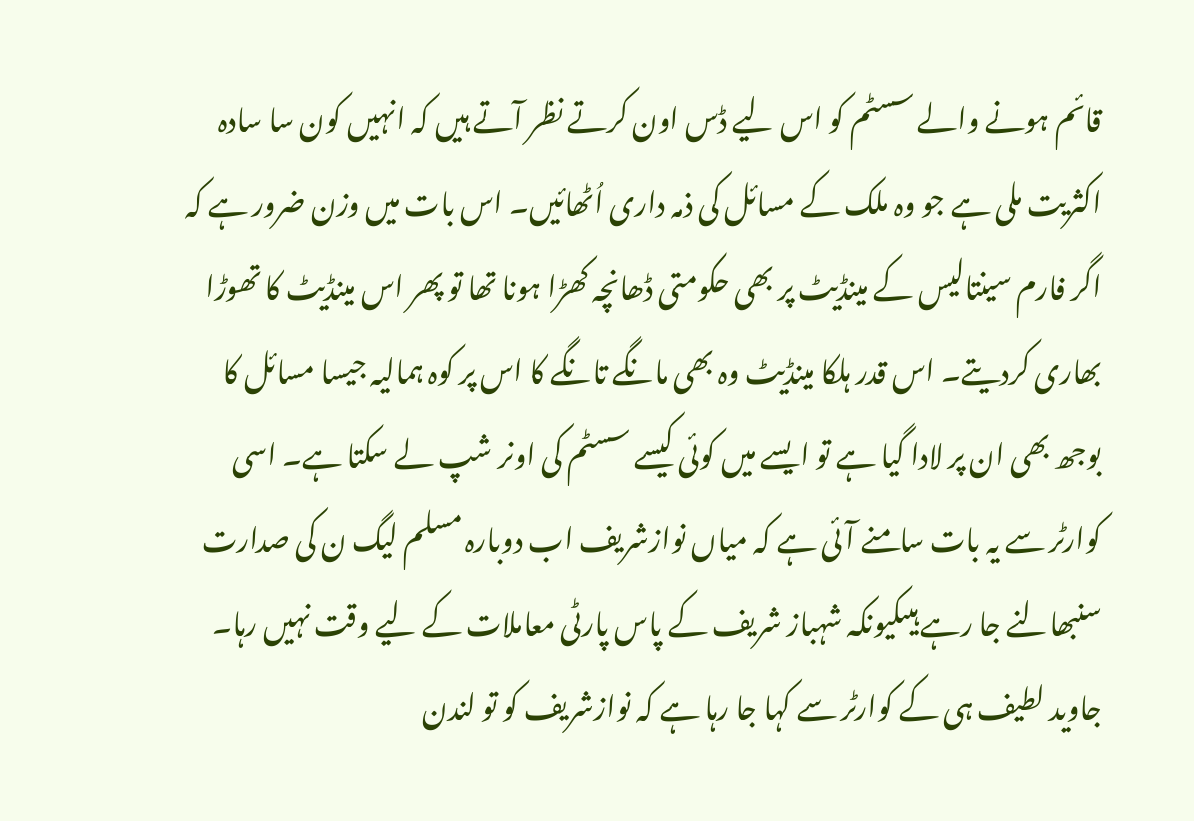قائم ہونے والے سسٹم کو اس لیے ڈس اون کرتے نظر آتے ہیں کہ انہیں کون سا سادہ اکثریت ملی ہے جو وہ ملک کے مسائل کی ذمہ داری اُٹھائیں۔ اس بات میں وزن ضرور ہے کہ اگر فارم سینتالیس کے مینڈیٹ پر بھی حکومتی ڈھانچہ کھڑا ہونا تھا تو پھر اس مینڈیٹ کا تھوڑا بھاری کردیتے۔ اس قدر ہلکا مینڈیٹ وہ بھی مانگے تانگے کا اس پر کوہ ہمالیہ جیسا مسائل کا بوجھ بھی ان پر لادا گیا ہے تو ایسے میں کوئی کیسے سسٹم کی اونر شپ لے سکتا ہے۔ اسی کوارٹر سے یہ بات سامنے آئی ہے کہ میاں نوازشریف اب دوبارہ مسلم لیگ ن کی صدارت سنبھالنے جا رہے ہیںکیونکہ شہباز شریف کے پاس پارٹی معاملات کے لیے وقت نہیں رہا۔ جاوید لطیف ہی کے کوارٹر سے کہا جا رہا ہے کہ نوازشریف کو تو لندن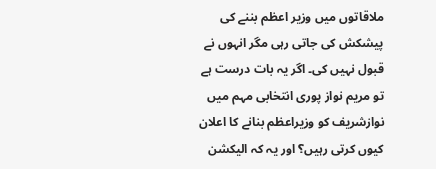ملاقاتوں میں وزیر اعظم بننے کی پیشکش کی جاتی رہی مگر انہوں نے قبول نہیں کی۔ اگر یہ بات درست ہے تو مریم نواز پوری انتخابی مہم میں نوازشریف کو وزیراعظم بنانے کا اعلان کیوں کرتی رہیں؟ اور یہ کہ الیکشن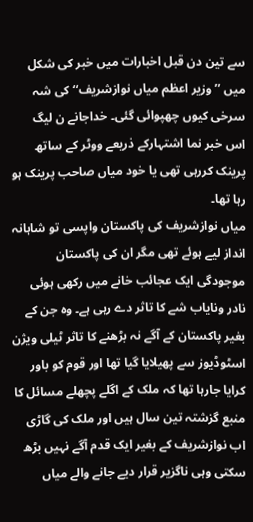سے تین دن قبل اخبارات میں خبر کی شکل میں ’’وزیر اعظم میاں نوازشریف‘‘ کی شہ سرخی کیوں چھپوائی گئی۔ خداجانے ن لیگ اس خبر نما اشتہارکے ذریعے ووٹر کے ساتھ پرینک کررہی تھی یا خود میاں صاحب پرینک ہو رہا تھا۔
میاں نوازشریف کی پاکستان واپسی تو شاہانہ انداز لیے ہوئے تھی مگر ان کی پاکستان موجودگی ایک عجائب خانے میں رکھی ہوئی نادر ونایاب شے کا تاثر دے رہی ہے۔ وہ جن کے بغیر پاکستان کے آگے نہ بڑھنے کا تاثر ٹیلی ویژن اسٹوڈیوز سے پھیلایا گیا تھا اور قوم کو باور کرایا جارہا تھا کہ ملک کے اگلے پچھلے مسائل کا منبع گزشتہ تین سال ہیں اور ملک کی گاڑی اب نوازشریف کے بغیر ایک قدم آگے نہیں بڑھ سکتی وہی ناگزیر قرار دیے جانے والے میاں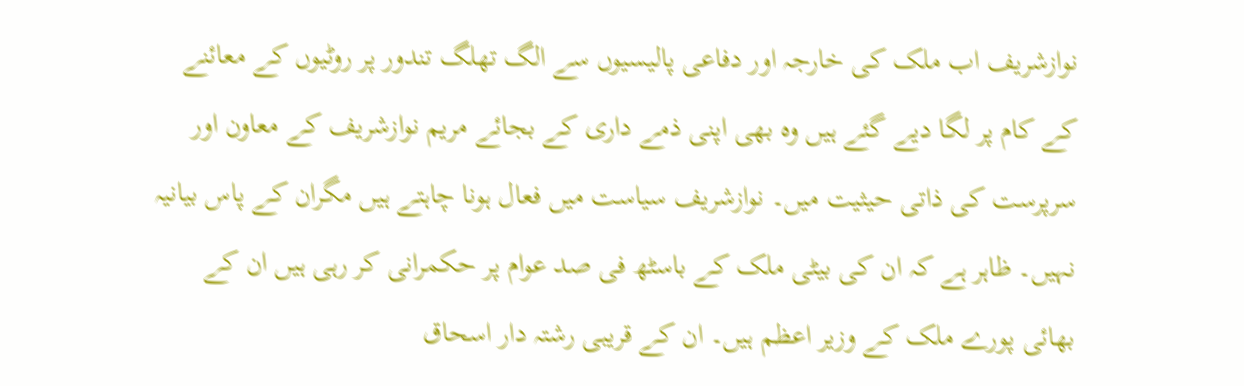نوازشریف اب ملک کی خارجہ اور دفاعی پالیسیوں سے الگ تھلگ تندور پر روٹیوں کے معائنے کے کام پر لگا دیے گئے ہیں وہ بھی اپنی ذمے داری کے بجائے مریم نوازشریف کے معاون اور سرپرست کی ذاتی حیثیت میں۔ نوازشریف سیاست میں فعال ہونا چاہتے ہیں مگران کے پاس بیانیہ نہیں۔ ظاہر ہے کہ ان کی بیٹی ملک کے باسٹھ فی صد عوام پر حکمرانی کر رہی ہیں ان کے بھائی پورے ملک کے وزیر اعظم ہیں۔ ان کے قریبی رشتہ دار اسحاق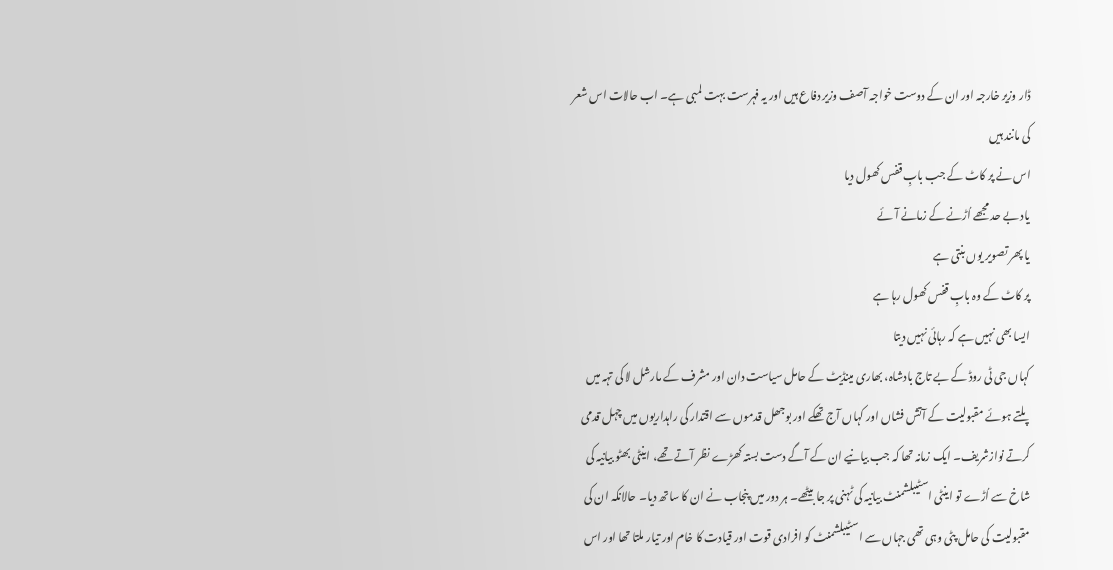ڈار وزیر خارجہ اور ان کے دوست خواجہ آصف وزیر دفاع ہیں اور یہ فہرست بہت لمبی ہے۔ اب حالات اس شعر کی مانند ہیں
اس نے پر کاٹ کے جب بابِ قفس کھول دیا
یاد بے حد مجھے اُڑنے کے زمانے آئے
یا پھر تصویر یوں بنتی ہے
پر کاٹ کے وہ بابِ قفس کھول رہا ہے
ایسا بھی نہیں ہے کہ رہائی نہیں دیتا
کہاں جی ٹی روڈ کے بے تاج بادشاہ، بھاری مینڈیٹ کے حامل سیاست دان اور مشرف کے مارشل لا کی تہہ میں پلتے ہوئے مقبولیت کے آتش فشاں اور کہاں آج تھکے اور بوجھل قدموں سے اقتدار کی راہداریوں میں چہل قدمی کرتے نوازشریف۔ ایک زمانہ تھا کہ جب بیانیے ان کے آگے دست بستہ کھڑے نظر آتے تھے، اینٹی بھٹو بیانیہ کی شاخ سے اُڑے تو اینٹی اسٹیبلشمنٹ بیانیہ کی ٹہنی پر جا بیٹھے۔ ہر دور میں پنجاب نے ان کا ساتھ دیا۔ حالانکہ ان کی مقبولیت کی حامل پٹی وہی تھی جہاں سے اسٹیبلشمنٹ کو افرادی قوت اور قیادت کا خام اور تیار ملتا تھا اور اس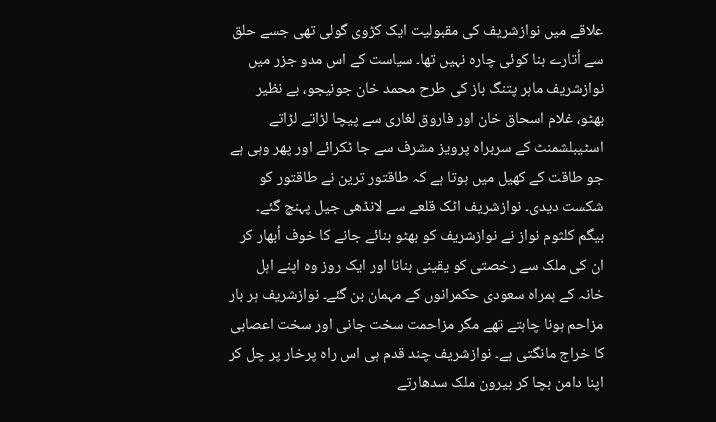علاقے میں نوازشریف کی مقبولیت ایک کڑوی گولی تھی جسے حلق سے اُتارے بنا کوئی چارہ نہیں تھا۔ سیاست کے اس مدو جزر میں نوازشریف ماہر پتنگ باز کی طرح محمد خان جونیجو، بے نظیر بھٹو، غلام اسحاق خان اور فاروق لغاری سے پیچا لڑاتے لڑاتے اسٹیبلشمنٹ کے سربراہ پرویز مشرف سے جا ٹکرائے اور پھر وہی ہے جو طاقت کے کھیل میں ہوتا ہے کہ طاقتور ترین نے طاقتور کو شکست دیدی۔ نوازشریف اٹک قلعے سے لانڈھی جیل پہنچ گئے۔ بیگم کلثوم نواز نے نوازشریف کو بھٹو بنائے جانے کا خوف اُبھار کر ان کی ملک سے رخصتی کو یقینی بنانا اور ایک روز وہ اپنے اہل خانہ کے ہمراہ سعودی حکمرانوں کے مہمان بن گئے۔ نوازشریف ہر بار مزاحم ہونا چاہتے تھے مگر مزاحمت سخت جانی اور سخت اعصابی کا خراج مانگتی ہے۔ نوازشریف چند قدم ہی اس راہ پرخار پر چل کر اپنا دامن بچا کر بیرون ملک سدھارتے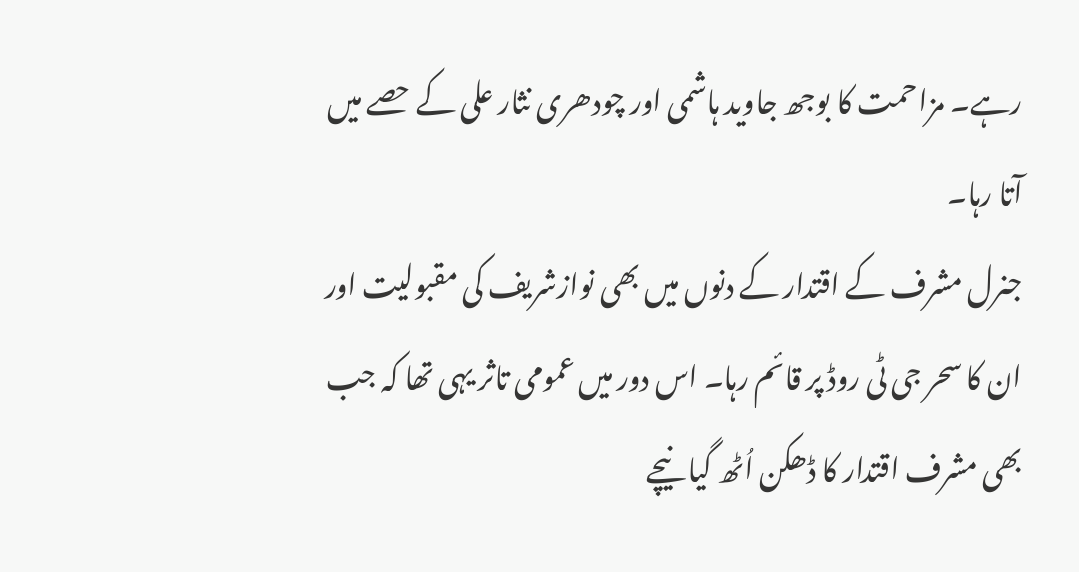رہے۔ مزاحمت کا بوجھ جاوید ہاشمی اور چودھری نثار علی کے حصے میں آتا رہا۔
جنرل مشرف کے اقتدار کے دنوں میں بھی نوازشریف کی مقبولیت اور ان کا سحر جی ٹی روڈ پر قائم رہا۔ اس دور میں عمومی تاثر یہی تھا کہ جب بھی مشرف اقتدار کا ڈھکن اُٹھ گیا نیچے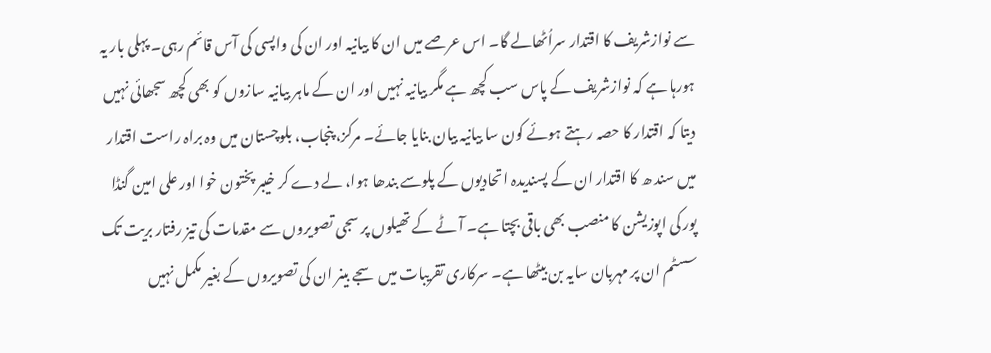سے نوازشریف کا اقتدار سراُٹھالے گا۔ اس عرصے میں ان کا بیانیہ اور ان کی واپسی کی آس قائم رہی۔ پہلی بار یہ ہورہا ہے کہ نوازشریف کے پاس سب کچھ ہے مگر بیانیہ نہیں اور ان کے ماہر بیانیہ سازوں کو بھی کچھ سجھائی نہیں دیتا کہ اقتدار کا حصہ رہتے ہوئے کون سا بیانیہ بیان بنایا جائے۔ مرکز، پنجاب، بلوچستان میں وہ براہ راست اقتدار میں سند ھ کا اقتدار ان کے پسندیدہ اتحادیوں کے پلوسے بندھا ہوا، لے دے کر خیبر پختون خوا اور علی امین گنڈا پور کی اپوزیشن کا منصب بھی باقی بچتا ہے۔ آٹے کے تھیلوں پر سجی تصویروں سے مقدمات کی تیز رفتار بریت تک سسٹم ان پر مہربان سایہ بن بیٹھا ہے۔ سرکاری تقریبات میں سجے بینر ان کی تصویروں کے بغیر مکمل نہیں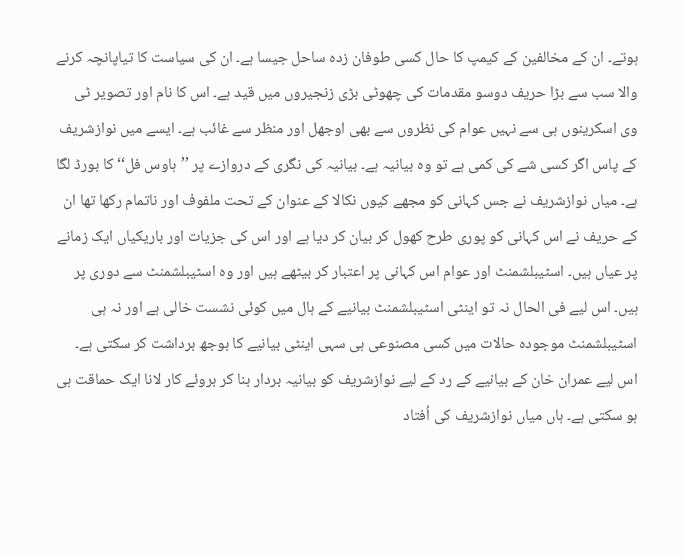ہوتے۔ ان کے مخالفین کے کیمپ کا حال کسی طوفان زدہ ساحل جیسا ہے۔ ان کی سیاست کا تیاپانچہ کرنے والا سب سے بڑا حریف دوسو مقدمات کی چھوٹی بڑی زنجیروں میں قید ہے۔ اس کا نام اور تصویر ٹی وی اسکرینوں ہی سے نہیں عوام کی نظروں سے بھی اوجھل اور منظر سے غائب ہے۔ ایسے میں نوازشریف کے پاس اگر کسی شے کی کمی ہے تو وہ بیانیہ ہے۔ بیانیہ کی نگری کے دروازے پر ’’ہاوس فل‘‘ کا بورڈ لگا ہے۔ میاں نوازشریف نے جس کہانی کو مجھے کیوں نکالا کے عنوان کے تحت ملفوف اور ناتمام رکھا تھا ان کے حریف نے اس کہانی کو پوری طرح کھول کر بیان کر دیا ہے اور اس کی جزیات اور باریکیاں ایک زمانے پر عیاں ہیں۔ اسٹیبلشمنٹ اور عوام اس کہانی پر اعتبار کر بیٹھے ہیں اور وہ اسٹیبلشمنٹ سے دوری پر ہیں۔ اس لیے فی الحال نہ تو اینٹی اسٹیبلشمنٹ بیانیے کے ہال میں کوئی نشست خالی ہے اور نہ ہی اسٹیبلشمنٹ موجودہ حالات میں کسی مصنوعی ہی سہی اینٹی بیانیے کا بوجھ برداشت کر سکتی ہے۔ اس لیے عمران خان کے بیانیے کے رد کے لیے نوازشریف کو بیانیہ بردار بنا کر بروئے کار لانا ایک حماقت ہی ہو سکتی ہے۔ ہاں میاں نوازشریف کی اُفتاد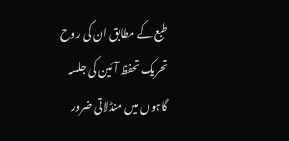طبع کے مطابق ان کی روح تحریک تحفظ آئین کی جلسہ گاہوں میں منڈلاتی ضرور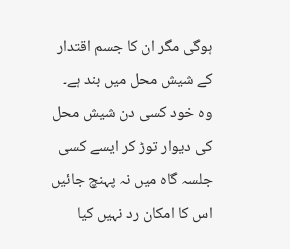ہوگی مگر ان کا جسم اقتدار کے شیش محل میں بند ہے۔ وہ خود کسی دن شیش محل کی دیوار توڑ کر ایسے کسی جلسہ گاہ میں نہ پہنچ جائیں اس کا امکان رد نہیں کیا